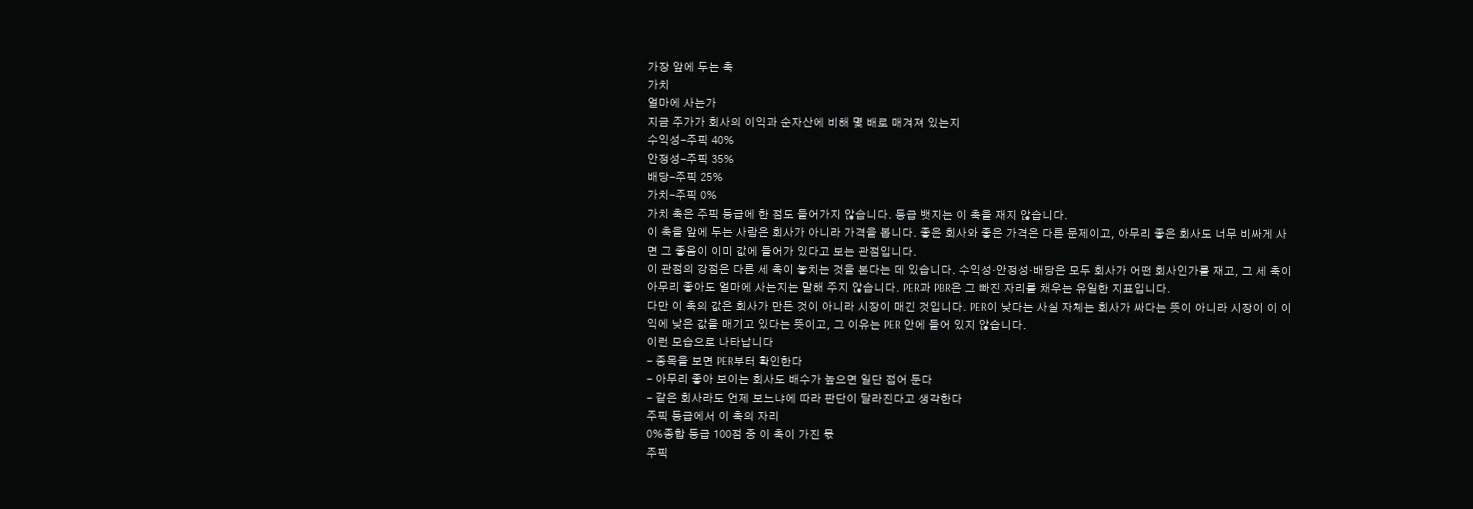가장 앞에 두는 축
가치
얼마에 사는가
지금 주가가 회사의 이익과 순자산에 비해 몇 배로 매겨져 있는지
수익성-주픽 40%
안정성-주픽 35%
배당-주픽 25%
가치-주픽 0%
가치 축은 주픽 등급에 한 점도 들어가지 않습니다. 등급 뱃지는 이 축을 재지 않습니다.
이 축을 앞에 두는 사람은 회사가 아니라 가격을 봅니다. 좋은 회사와 좋은 가격은 다른 문제이고, 아무리 좋은 회사도 너무 비싸게 사면 그 좋음이 이미 값에 들어가 있다고 보는 관점입니다.
이 관점의 강점은 다른 세 축이 놓치는 것을 본다는 데 있습니다. 수익성·안정성·배당은 모두 회사가 어떤 회사인가를 재고, 그 세 축이 아무리 좋아도 얼마에 사는지는 말해 주지 않습니다. PER과 PBR은 그 빠진 자리를 채우는 유일한 지표입니다.
다만 이 축의 값은 회사가 만든 것이 아니라 시장이 매긴 것입니다. PER이 낮다는 사실 자체는 회사가 싸다는 뜻이 아니라 시장이 이 이익에 낮은 값을 매기고 있다는 뜻이고, 그 이유는 PER 안에 들어 있지 않습니다.
이런 모습으로 나타납니다
- 종목을 보면 PER부터 확인한다
- 아무리 좋아 보이는 회사도 배수가 높으면 일단 접어 둔다
- 같은 회사라도 언제 보느냐에 따라 판단이 달라진다고 생각한다
주픽 등급에서 이 축의 자리
0%종합 등급 100점 중 이 축이 가진 몫
주픽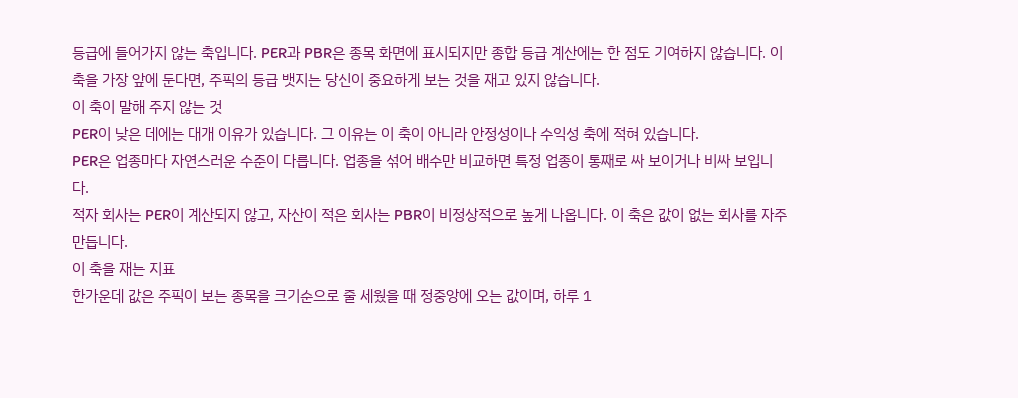등급에 들어가지 않는 축입니다. PER과 PBR은 종목 화면에 표시되지만 종합 등급 계산에는 한 점도 기여하지 않습니다. 이 축을 가장 앞에 둔다면, 주픽의 등급 뱃지는 당신이 중요하게 보는 것을 재고 있지 않습니다.
이 축이 말해 주지 않는 것
PER이 낮은 데에는 대개 이유가 있습니다. 그 이유는 이 축이 아니라 안정성이나 수익성 축에 적혀 있습니다.
PER은 업종마다 자연스러운 수준이 다릅니다. 업종을 섞어 배수만 비교하면 특정 업종이 통째로 싸 보이거나 비싸 보입니다.
적자 회사는 PER이 계산되지 않고, 자산이 적은 회사는 PBR이 비정상적으로 높게 나옵니다. 이 축은 값이 없는 회사를 자주 만듭니다.
이 축을 재는 지표
한가운데 값은 주픽이 보는 종목을 크기순으로 줄 세웠을 때 정중앙에 오는 값이며, 하루 1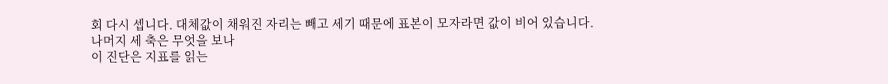회 다시 셉니다. 대체값이 채워진 자리는 빼고 세기 때문에 표본이 모자라면 값이 비어 있습니다.
나머지 세 축은 무엇을 보나
이 진단은 지표를 읽는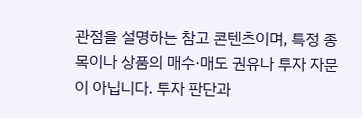관점을 설명하는 참고 콘텐츠이며, 특정 종목이나 상품의 매수·매도 권유나 투자 자문이 아닙니다. 투자 판단과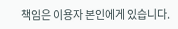책임은 이용자 본인에게 있습니다.